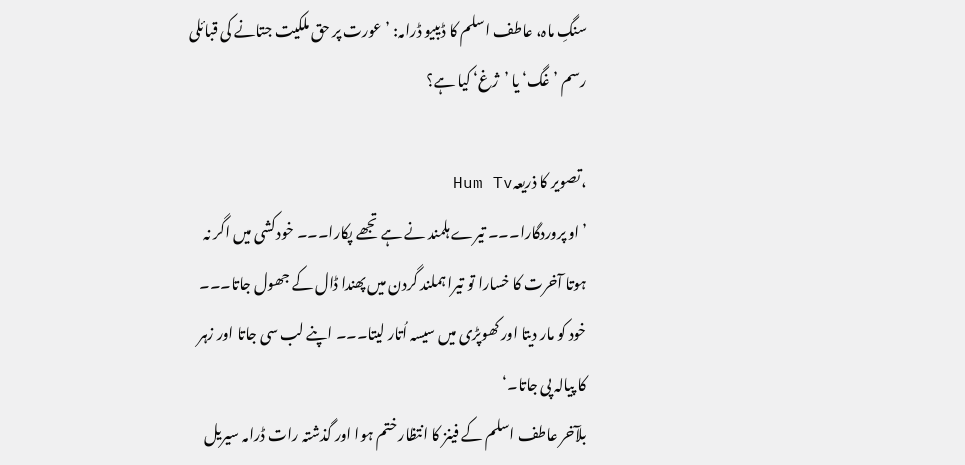سنگِ ماہ، عاطف اسلم کا ڈیبیو ڈرامہ: ’عورت پر حق ملکیت جتانے کی قبائلی رسم ’غگ‘ یا ’ژغ‘ کیا ہے؟

،تصویر کا ذریعہHum Tv
’او پروردگارا۔۔۔ تیرے ہلمند نے ہے تجھے پکارا۔۔۔ خودکشی میں اگر نہ ہوتا آخرت کا خسارا تو تیرا ہملند گردن میں پھندا ڈال کے جھول جاتا۔۔۔ خود کو مار دیتا اور کھوپڑی میں سیسہ اُتار لیتا۔۔۔ اپنے لب سی جاتا اور زہر کا پیالہ پی جاتا۔‘
بلآخر عاطف اسلم کے فینز کا انتظار ختم ہوا اور گذشتہ رات ڈرامہ سیریل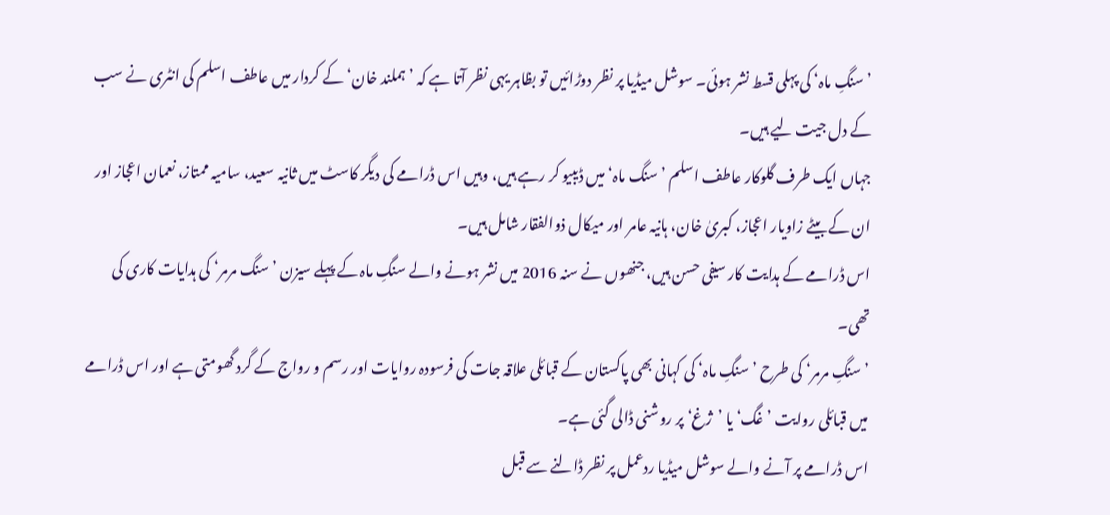’سنگِ ماہ‘ کی پہلی قسط نشر ہوئی۔ سوشل میڈیا پر نظر دوڑائیں تو بظاہر یہی نظر آتا ہے کہ ’ہملند خان‘ کے کردار میں عاطف اسلم کی انٹری نے سب کے دل جیت لیے ہیں۔
جہاں ایک طرف گلوکار عاطف اسلم ’سنگ ماہ‘ میں ڈیبیو کر رہے ہیں، وہیں اس ڈرامے کی دیگر کاسٹ میں ثانیہ سعید، سامیہ ممتاز، نعمان اعجاز اور ان کے بیٹے زاویار اعجاز، کبریٰ خان، ہانیہ عامر اور میکال ذوالفقار شامل ہیں۔
اس ڈرامے کے ہدایت کار سیفی حسن ہیں، جنھوں نے سنہ 2016 میں نشر ہونے والے سنگِ ماہ کے پہلے سیزن ’سنگ مرمر‘ کی ہدایات کاری کی تھی۔
’سنگِ مرمر‘ کی طرح ’سنگِ ماہ‘ کی کہانی بھی پاکستان کے قبائلی علاقہ جات کی فرسودہ روایات اور رسم و رواج کے گرد گھومتی ہے اور اس ڈرامے میں قبائلی روایت ’غگ‘ یا ’ژغ‘ پر روشنی ڈالی گئی ہے۔
اس ڈرامے پر آنے والے سوشل میڈیا ردعمل پر نظر ڈالنے سے قبل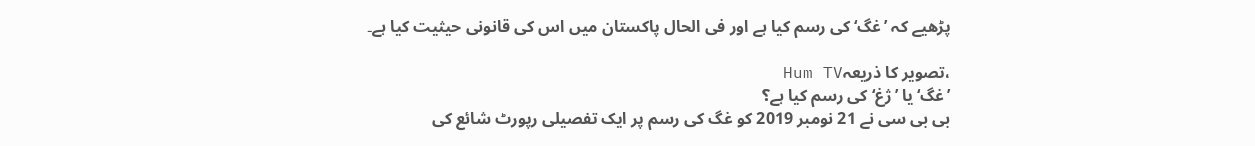پڑھیے کہ ’غگ‘ کی رسم کیا ہے اور فی الحال پاکستان میں اس کی قانونی حیثیت کیا ہے۔

،تصویر کا ذریعہHum TV
’غگ‘یا ’ژغ‘ کی رسم کیا ہے؟
بی بی سی نے 21 نومبر 2019 کو غگ کی رسم پر ایک تفصیلی رپورٹ شائع کی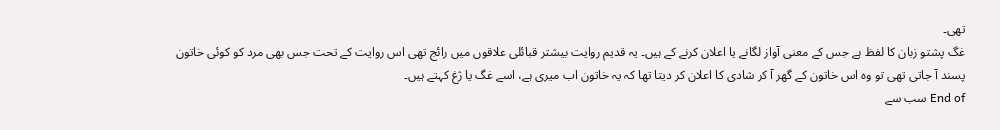تھی۔
غگ پشتو زبان کا لفظ ہے جس کے معنی آواز لگانے یا اعلان کرنے کے ہیں۔ یہ قدیم روایت بیشتر قبائلی علاقوں میں رائج تھی اس روایت کے تحت جس بھی مرد کو کوئی خاتون پسند آ جاتی تھی تو وہ اس خاتون کے گھر آ کر شادی کا اعلان کر دیتا تھا کہ یہ خاتون اب میری ہے، اسے غگ یا ژغ کہتے ہیں۔
End of سب سے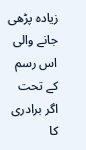زیادہ پڑھی جانے والی
اس رسم کے تحت اگر برادری کا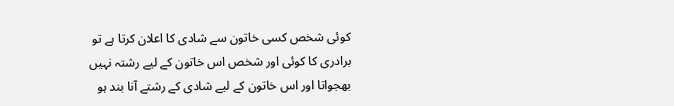کوئی شخص کسی خاتون سے شادی کا اعلان کرتا ہے تو برادری کا کوئی اور شخص اس خاتون کے لیے رشتہ نہیں بھجواتا اور اس خاتون کے لیے شادی کے رشتے آنا بند ہو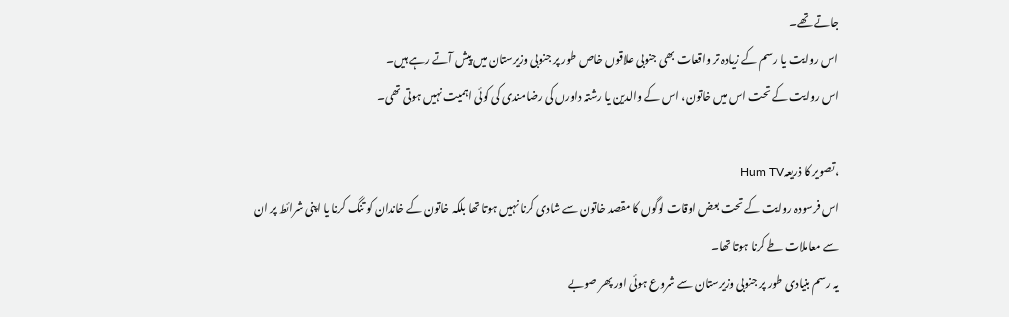جاتے تھے۔
اس روایت یا رسم کے زیادہ تر واقعات بھی جنوبی علاقوں خاص طور پر جنوبی وزیرستان میں پیش آتے رہے ہیں۔
اس روایت کے تحت اس میں خاتون، اس کے والدین یا رشتہ داورں کی رضامندی کی کوئی اہمیت نہیں ہوتی تھی۔

،تصویر کا ذریعہHum TV
اس فرسودہ روایت کے تحت بعض اوقات لوگوں کا مقصد خاتون سے شادی کرنا نہیں ہوتا تھا بلکہ خاتون کے خاندان کو تنگ کرنا یا اپنی شرائط پر ان سے معاملات طے کرنا ہوتا تھا۔
یہ رسم بنیادی طور پر جنوبی وزیرستان سے شروع ہوئی اور پھر صوبے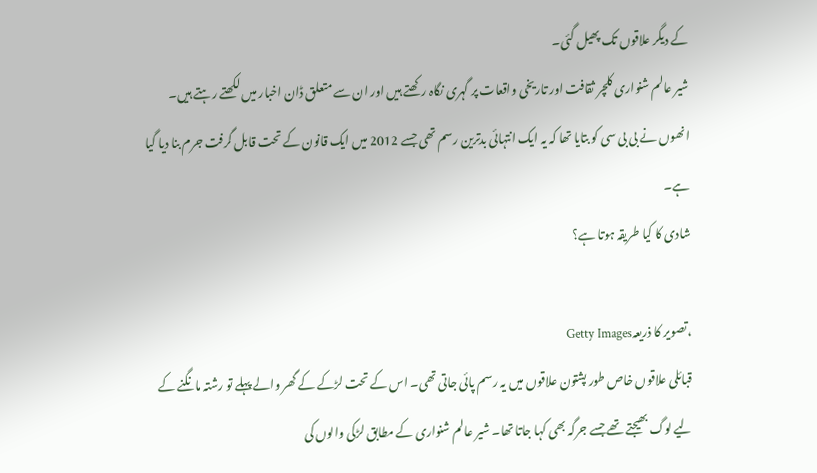کے دیگر علاقوں تک پھیل گئی۔
شیر عالم شنواری کلچر ثقافت اور تاریخی واقعات پر گہری نگاہ رکھتے ہیں اور ان سے متعلق ڈان اخبار میں لکھتے رہتے ہیں۔ انھوں نے بی بی سی کو بتایا تھا کہ یہ ایک انتہائی بدترین رسم تھی جسے 2012 میں ایک قانون کے تحت قابل گرفت جرم بنا دیا گیا ہے۔
شادی کا کیا طریقہ ہوتا ہے؟

،تصویر کا ذریعہGetty Images
قبائلی علاقوں خاص طور پشتون علاقوں میں یہ رسم پائی جاتی تھی۔ اس کے تحت لڑکے کے گھر والے پہلے تو رشتہ مانگنے کے لیے لوگ بھیجتے تھے جسے جرگہ بھی کہا جاتا تھا۔ شیر عالم شنواری کے مطابق لڑکی والوں کی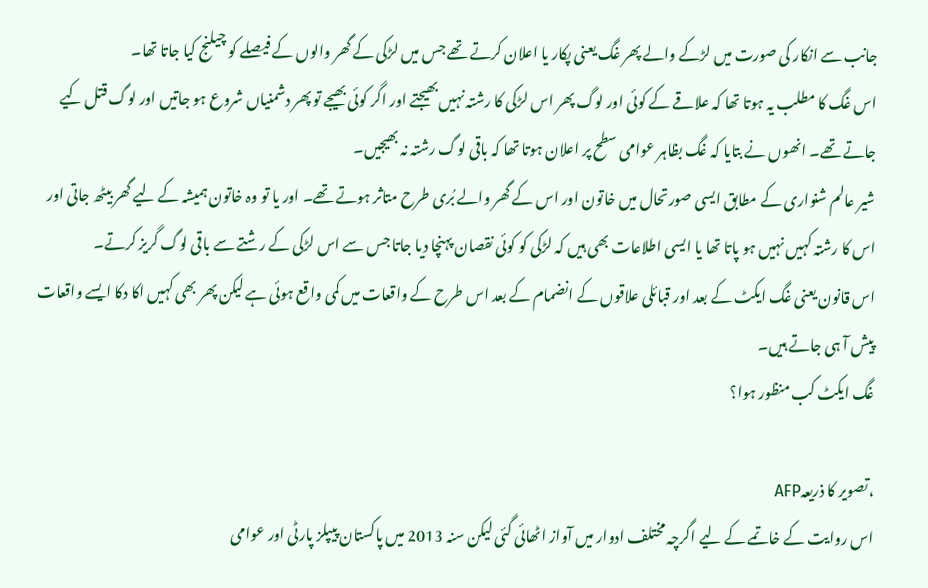جانب سے انکار کی صورت میں لڑکے والے پھر غگ یعنی پکار یا اعلان کرتے تھے جس میں لڑکی کے گھر والوں کے فیصلے کو چیلنج کیا جاتا تھا۔
اس غگ کا مطلب یہ ہوتا تھا کہ علاقے کے کوئی اور لوگ پھر اس لڑکی کا رشتہ نہیں بھیجتے اور اگر کوئی بھیجے تو پھر دشمنیاں شروع ہو جاتیں اور لوگ قتل کیے جاتے تھے۔ انھوں نے بتایا کہ غگ بظاہر عوامی سطح پر اعلان ہوتا تھا کہ باقی لوگ رشتہ نہ بھیجیں۔
شیر عالم شنواری کے مطابق ایسی صورتحال میں خاتون اور اس کے گھر والے بُری طرح متاثر ہوتے تھے۔ اور یا تو وہ خاتون ہمیشہ کے لیے گھر بیٹھ جاتی اور اس کا رشتہ کہیں نہیں ہو پاتا تھا یا ایسی اطلاعات بھی ہیں کہ لڑکی کو کوئی نقصان پہنچا دیا جاتا جس سے اس لڑکی کے رشتے سے باقی لوگ گریز کرتے۔
اس قانون یعنی غگ ایکٹ کے بعد اور قبائلی علاقوں کے انضمام کے بعد اس طرح کے واقعات میں کمی واقع ہوئی ہے لیکن پھر بھی کہیں اکا دکا ایسے واقعات پیش آ ہی جاتے ہیں۔
غگ ایکٹ کب منظور ہوا؟

،تصویر کا ذریعہAFP
اس روایت کے خاتمے کے لیے اگرچہ مختلف ادوار میں آواز اٹھائی گئی لیکن سنہ 2013 میں پاکستان پیپلز پارٹی اور عوامی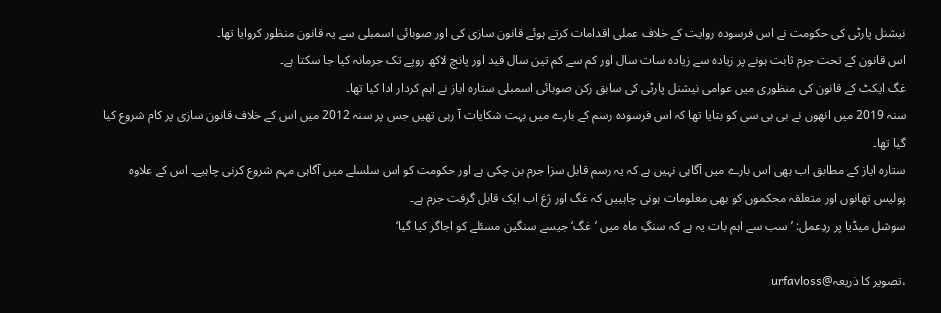نیشنل پارٹی کی حکومت نے اس فرسودہ روایت کے خلاف عملی اقدامات کرتے ہوئے قانون سازی کی اور صوبائی اسمبلی سے یہ قانون منظور کروایا تھا۔
اس قانون کے تحت جرم ثابت ہونے پر زیادہ سے زیادہ سات سال اور کم سے کم تین سال قید اور پانچ لاکھ روپے تک جرمانہ کیا جا سکتا ہے۔
غگ ایکٹ کے قانون کی منظوری میں عوامی نیشنل پارٹی کی سابق رکن صوبائی اسمبلی ستارہ ایاز نے اہم کردار ادا کیا تھا۔
سنہ 2019 میں انھوں نے بی بی سی کو بتایا تھا کہ اس فرسودہ رسم کے بارے میں بہت شکایات آ رہی تھیں جس پر سنہ 2012 میں اس کے خلاف قانون سازی پر کام شروع کیا گیا تھا۔
ستارہ ایاز کے مطابق اب بھی اس بارے میں آگاہی نہیں ہے کہ یہ رسم قابل سزا جرم بن چکی ہے اور حکومت کو اس سلسلے میں آگاہی مہم شروع کرنی چاہیے۔ اس کے علاوہ پولیس تھانوں اور متعلقہ محکموں کو بھی معلومات ہونی چاہییں کہ غگ اور ژغ اب ایک قابل گرفت جرم ہے۔
سوشل میڈیا پر ردِعمل: ’سب سے اہم بات یہ ہے کہ سنگِ ماہ میں ’غگ‘ جیسے سنگین مسئلے کو اجاگر کیا گیا‘

،تصویر کا ذریعہ@urfavloss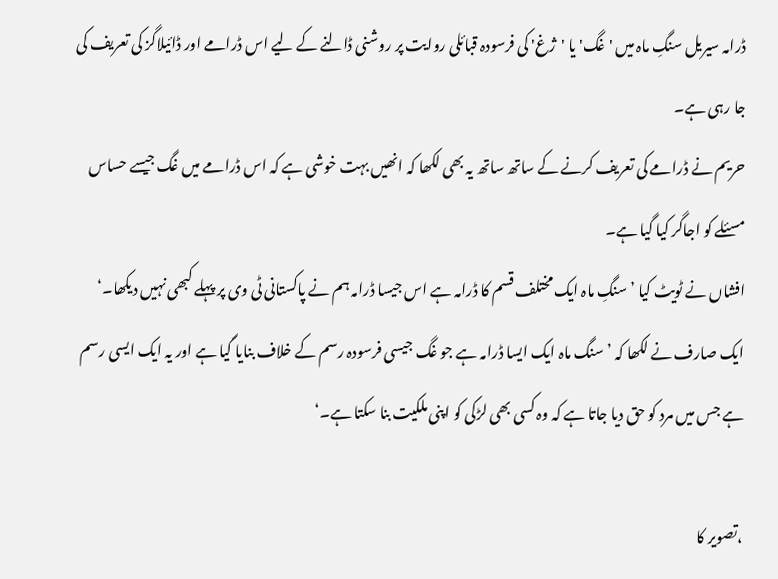ڈرامہ سیریل سنگِ ماہ میں 'غگ' یا 'ژغ' کی فرسودہ قبائلی روایت پر روشنی ڈالنے کے لیے اس ڈرامے اور ڈائیلاگز کی تعریف کی جا رہی ہے۔
حریم نے ڈرامے کی تعریف کرنے کے ساتھ ساتھ یہ بھی لکھا کہ انھیں بہت خوشی ہے کہ اس ڈرامے میں غگ جیسے حساس مسئلے کو اجاگر کیا گیا ہے۔
افشاں نے ٹویٹ کیا ’سنگِ ماہ ایک مختلف قسم کا ڈرامہ ہے اس جیسا ڈرامہ ہم نے پاکستانی ٹی وی پر پہلے کبھی نہیں دیکھا۔‘
ایک صارف نے لکھا کہ ’سنگ ماہ ایک ایسا ڈرامہ ہے جو غگ جیسی فرسودہ رسم کے خلاف بنایا گیا ہے اور یہ ایک ایسی رسم ہے جس میں مرد کو حق دیا جاتا ہے کہ وہ کسی بھی لڑکی کو اپنی ملکیت بنا سکتا ہے۔‘

،تصویر کا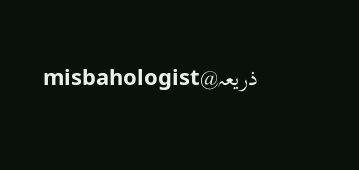ذریعہ@misbahologist